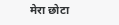मेरा छोटा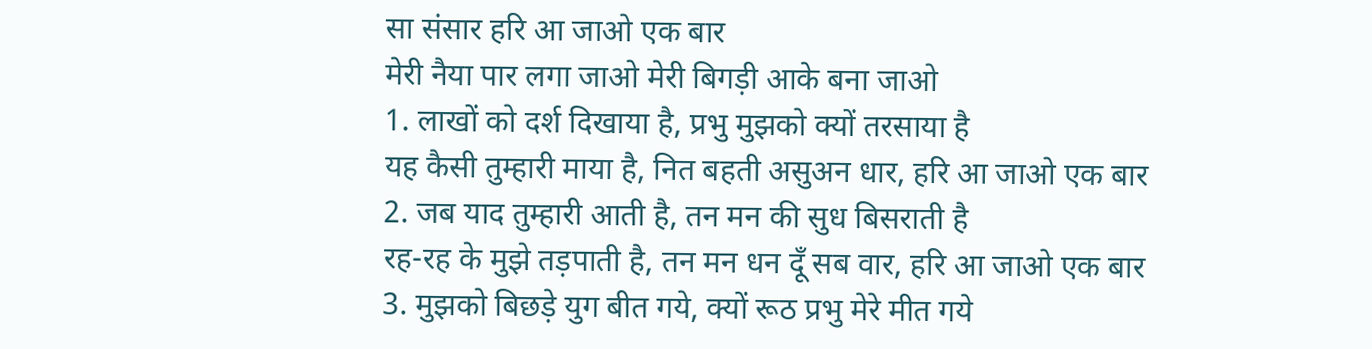सा संसार हरि आ जाओ एक बार
मेरी नैया पार लगा जाओ मेरी बिगड़ी आके बना जाओ
1. लाखों को दर्श दिखाया है, प्रभु मुझको क्यों तरसाया है
यह कैसी तुम्हारी माया है, नित बहती असुअन धार, हरि आ जाओ एक बार
2. जब याद तुम्हारी आती है, तन मन की सुध बिसराती है
रह-रह के मुझे तड़पाती है, तन मन धन दूँ सब वार, हरि आ जाओ एक बार
3. मुझको बिछड़े युग बीत गये, क्यों रूठ प्रभु मेरे मीत गये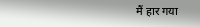मैं हार गया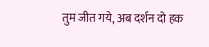तुम जीत गये, अब दर्शन दो हक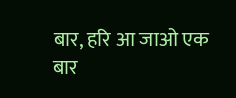बार, हरि आ जाओ एक बार